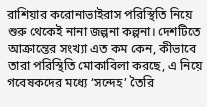রাশিয়ার করোনাভাইরাস পরিস্থিতি নিয়ে শুরু থেকেই নানা জল্পনা কল্পনা। দেশটিতে আক্রান্তের সংখ্যা এত কম কেন, কীভাবে তারা পরিস্থিতি মোকাবিলা করছে, এ নিয়ে গবেষকদের মধ্যে ‘সন্দেহ’ তৈরি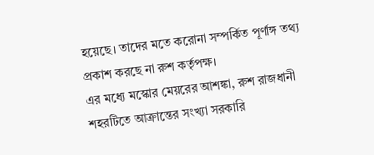হয়েছে। তাদের মতে করোনা সম্পর্কিত পূর্ণাঙ্গ তথ্য প্রকাশ করছে না রুশ কর্তৃপক্ষ।
এর মধ্যে মস্কোর মেয়রের আশঙ্কা, রুশ রাজধানী শহরটিতে আক্রান্তের সংখ্যা সরকারি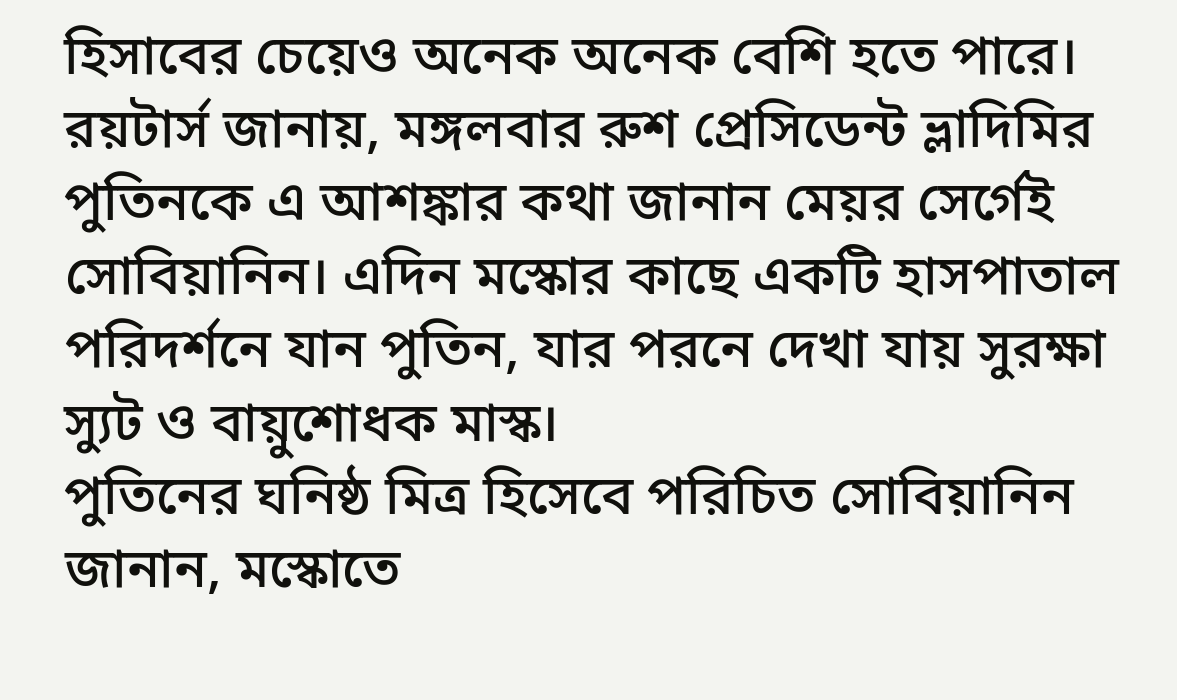হিসাবের চেয়েও অনেক অনেক বেশি হতে পারে।
রয়টার্স জানায়, মঙ্গলবার রুশ প্রেসিডেন্ট ভ্লাদিমির পুতিনকে এ আশঙ্কার কথা জানান মেয়র সের্গেই সোবিয়ানিন। এদিন মস্কোর কাছে একটি হাসপাতাল পরিদর্শনে যান পুতিন, যার পরনে দেখা যায় সুরক্ষা স্যুট ও বায়ুশোধক মাস্ক।
পুতিনের ঘনিষ্ঠ মিত্র হিসেবে পরিচিত সোবিয়ানিন জানান, মস্কোতে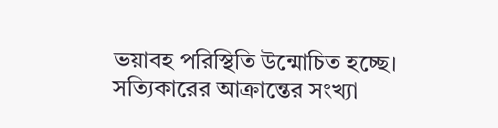ভয়াবহ পরিস্থিতি উন্মোচিত হচ্ছে। সত্যিকারের আক্রান্তের সংখ্যা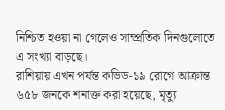নিশ্চিত হওয়া না গেলেও সাম্প্রতিক দিনগুলোতে এ সংখ্যা বাড়ছে।
রাশিয়ায় এখন পর্যন্ত কভিড-১৯ রোগে আক্রান্ত ৬৫৮ জনকে শনাক্ত করা হয়েছে, মৃত্যু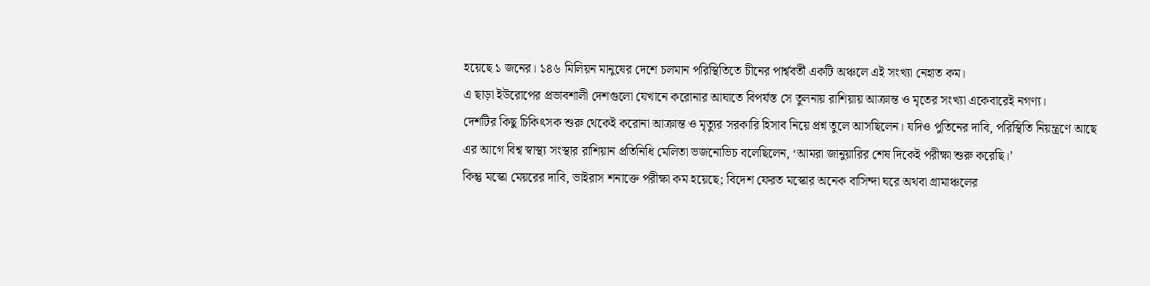হয়েছে ১ জনের। ১৪৬ মিলিয়ন মানুষের দেশে চলমান পরিস্থিতিতে চীনের পার্শ্ববর্তী একটি অঞ্চলে এই সংখ্যা নেহাত কম।
এ ছাড়া ইউরোপের প্রভাবশালী দেশগুলো যেখানে করোনার আঘাতে বিপর্যস্ত সে তুলনায় রাশিয়ায় আক্রান্ত ও মৃতের সংখ্যা একেবারেই নগণ্য।
দেশটির কিছু চিকিৎসক শুরু থেকেই করোনা আক্রান্ত ও মৃত্যুর সরকারি হিসাব নিয়ে প্রশ্ন তুলে আসছিলেন। যদিও পুতিনের দাবি, পরিস্থিতি নিয়ন্ত্রণে আছে
এর আগে বিশ্ব স্বাস্থ্য সংস্থার রাশিয়ান প্রতিনিধি মেলিতা ভজনোভিচ বলেছিলেন, ‘আমরা জানুয়ারির শেষ দিকেই পরীক্ষা শুরু করেছি।’
কিন্তু মস্কো মেয়রের দাবি, ভাইরাস শনাক্তে পরীক্ষা কম হয়েছে; বিদেশ ফেরত মস্কোর অনেক বাসিন্দা ঘরে অথবা গ্রামাঞ্চলের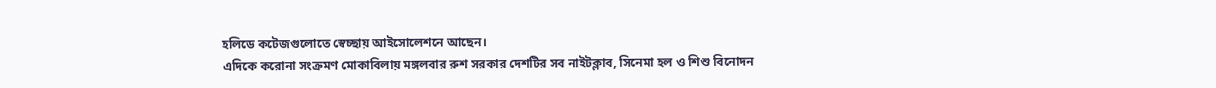হলিডে কটেজগুলোতে স্বেচ্ছায় আইসোলেশনে আছেন।
এদিকে করোনা সংক্রমণ মোকাবিলায় মঙ্গলবার রুশ সরকার দেশটির সব নাইটক্লাব, সিনেমা হল ও শিশু বিনোদন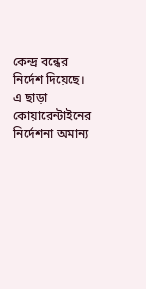কেন্দ্র বন্ধের নির্দেশ দিয়েছে।
এ ছাড়া কোয়ারেন্টাইনের নির্দেশনা অমান্য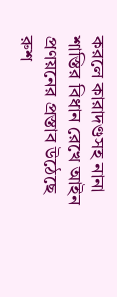করলে কারাদণ্ডসহ নানা শাস্তির বিধান রেখে আইন প্রণয়নের প্রস্তাব উঠেছে রুশ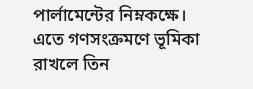পার্লামেন্টের নিম্নকক্ষে। এতে গণসংক্রমণে ভূমিকা রাখলে তিন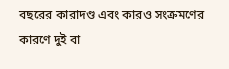বছরের কারাদণ্ড এবং কারও সংক্রমণের কারণে দুই বা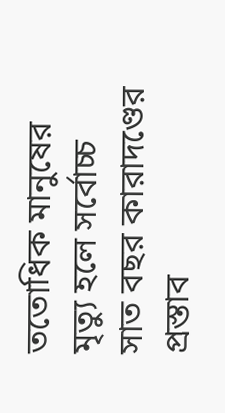ততোধিক মানুষের মৃত্যু হলে সর্বোচ্চ সাত বছর কারাদণ্ডের প্রস্তাব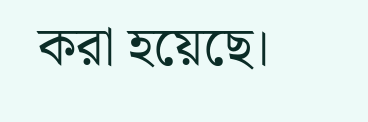করা হয়েছে।